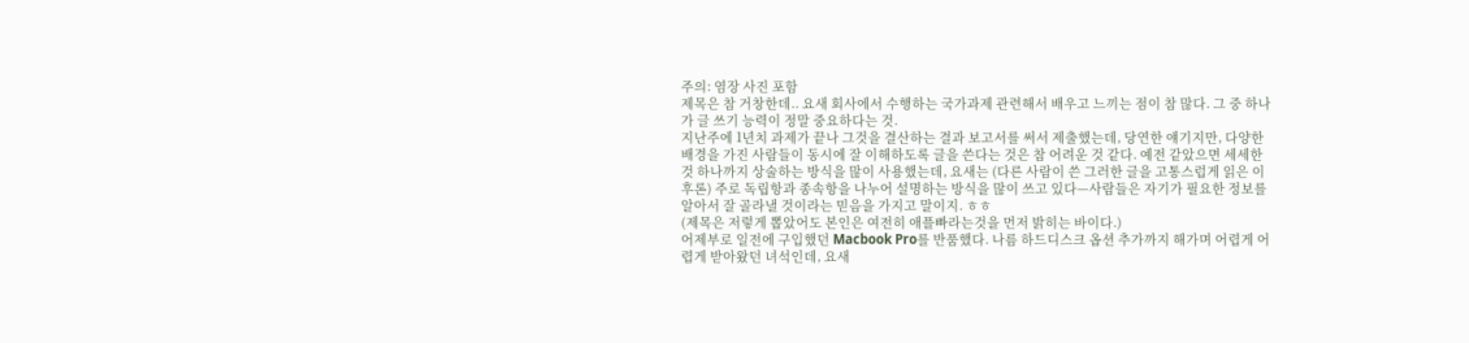주의: 염장 사진 포함
제목은 참 거창한데.. 요새 회사에서 수행하는 국가과제 관련해서 배우고 느끼는 점이 참 많다. 그 중 하나가 글 쓰기 능력이 정말 중요하다는 것.
지난주에 1년치 과제가 끝나 그것을 결산하는 결과 보고서를 써서 제출했는데, 당연한 얘기지만, 다양한 배경을 가진 사람들이 동시에 잘 이해하도록 글을 쓴다는 것은 참 어려운 것 같다. 예전 같았으면 세세한 것 하나까지 상술하는 방식을 많이 사용했는데, 요새는 (다른 사람이 쓴 그러한 글을 고통스럽게 읽은 이후론) 주로 독립항과 종속항을 나누어 설명하는 방식을 많이 쓰고 있다—사람들은 자기가 필요한 정보를 알아서 잘 골라낼 것이라는 믿음을 가지고 말이지. ㅎㅎ
(제목은 저렇게 뽑았어도 본인은 여전히 애플빠라는것을 먼저 밝히는 바이다.)
어제부로 일전에 구입했던 Macbook Pro를 반품했다. 나름 하드디스크 옵션 추가까지 해가며 어렵게 어렵게 받아왔던 녀석인데, 요새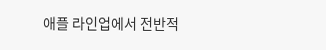애플 라인업에서 전반적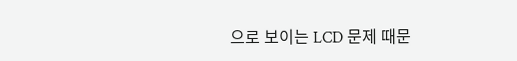으로 보이는 LCD 문제 때문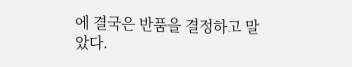에 결국은 반품을 결정하고 말았다.